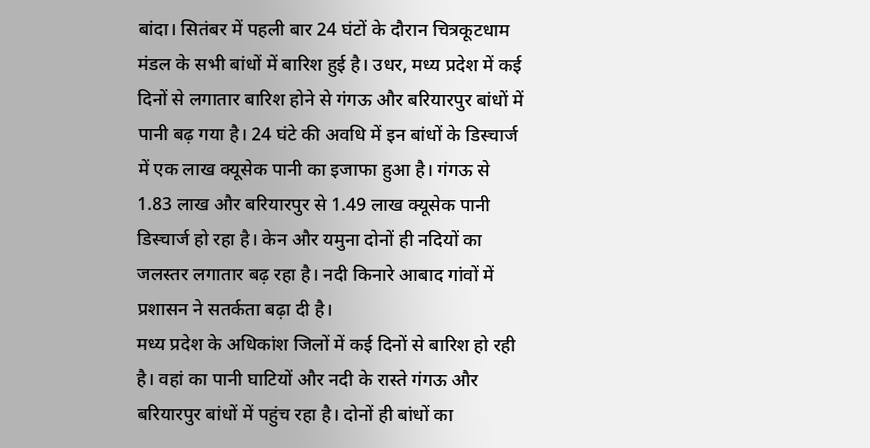बांदा। सितंबर में पहली बार 24 घंटों के दौरान चित्रकूटधाम मंडल के सभी बांधों में बारिश हुई है। उधर, मध्य प्रदेश में कई दिनों से लगातार बारिश होने से गंगऊ और बरियारपुर बांधों में पानी बढ़ गया है। 24 घंटे की अवधि में इन बांधों के डिस्चार्ज में एक लाख क्यूसेक पानी का इजाफा हुआ है। गंगऊ से 1.83 लाख और बरियारपुर से 1.49 लाख क्यूसेक पानी डिस्चार्ज हो रहा है। केन और यमुना दोनों ही नदियों का जलस्तर लगातार बढ़ रहा है। नदी किनारे आबाद गांवों में प्रशासन ने सतर्कता बढ़ा दी है।
मध्य प्रदेश के अधिकांश जिलों में कई दिनों से बारिश हो रही है। वहां का पानी घाटियों और नदी के रास्ते गंगऊ और बरियारपुर बांधों में पहुंच रहा है। दोनों ही बांधों का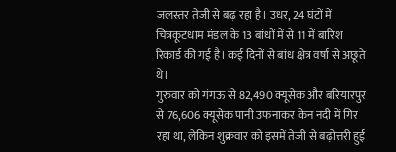जलस्तर तेजी से बढ़ रहा है। उधर, 24 घंटों में चित्रकूटधाम मंडल के 13 बांधों में से 11 में बारिश रिकार्ड की गई है। कई दिनों से बांध क्षेत्र वर्षा से अछूते थे।
गुरुवार को गंगऊ से 82,490 क्यूसेक और बरियारपुर से 76,606 क्यूसेक पानी उफनाकर केन नदी में गिर रहा था, लेकिन शुक्रवार को इसमें तेजी से बढ़ोत्तरी हुई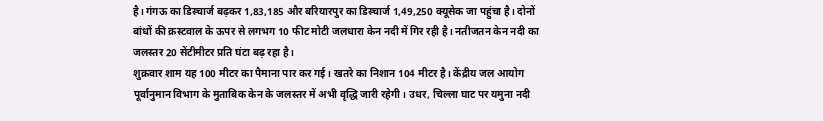है। गंगऊ का डिस्चार्ज बढ़कर 1,83,185 और बरियारपुर का डिस्चार्ज 1,49,250 क्यूसेक जा पहुंचा है। दोनों बांधों की क्रस्टवाल के ऊपर से लगभग 10 फीट मोटी जलधारा केन नदी में गिर रही है। नतीजतन केन नदी का जलस्तर 20 सेंटीमीटर प्रति घंटा बढ़ रहा है।
शुक्रवार शाम यह 100 मीटर का पैमाना पार कर गई। खतरे का निशान 104 मीटर है। केंद्रीय जल आयोग पूर्वानुमान विभाग के मुताबिक केन के जलस्तर में अभी वृद्धि जारी रहेगी। उधर, चिल्ला घाट पर यमुना नदी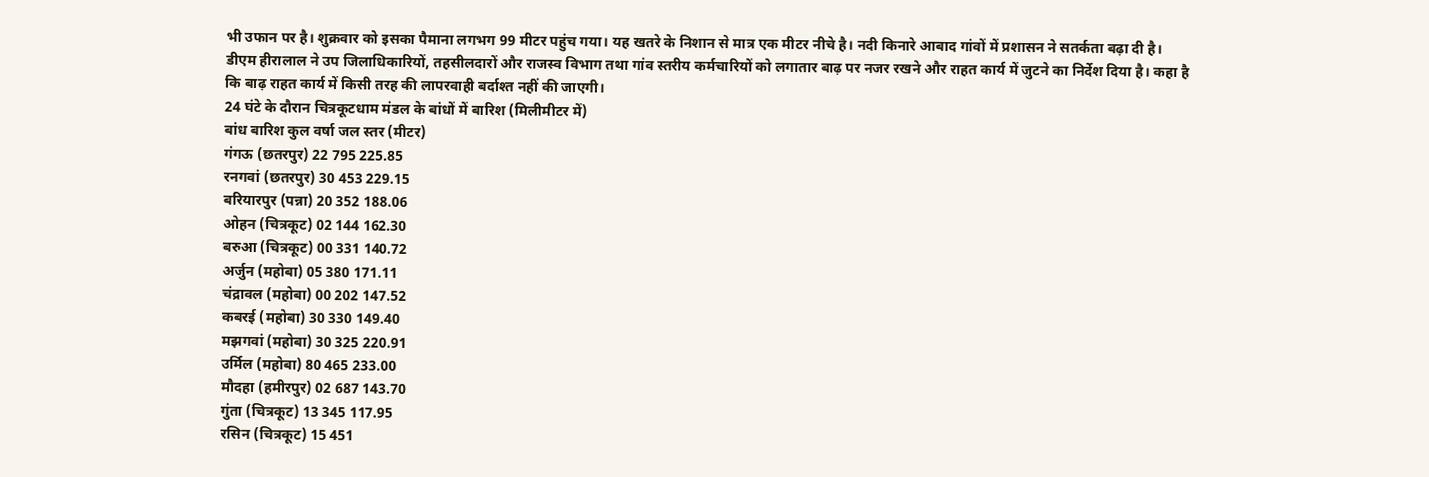भी उफान पर है। शुक्रवार को इसका पैमाना लगभग 99 मीटर पहुंच गया। यह खतरे के निशान से मात्र एक मीटर नीचे है। नदी किनारे आबाद गांवों में प्रशासन ने सतर्कता बढ़ा दी है।
डीएम हीरालाल ने उप जिलाधिकारियों, तहसीलदारों और राजस्व विभाग तथा गांव स्तरीय कर्मचारियों को लगातार बाढ़ पर नजर रखने और राहत कार्य में जुटने का निर्देश दिया है। कहा है कि बाढ़ राहत कार्य में किसी तरह की लापरवाही बर्दाश्त नहीं की जाएगी।
24 घंटे के दौरान चित्रकूटधाम मंडल के बांधों में बारिश (मिलीमीटर में)
बांध बारिश कुल वर्षा जल स्तर (मीटर)
गंगऊ (छतरपुर) 22 795 225.85
रनगवां (छतरपुर) 30 453 229.15
बरियारपुर (पन्ना) 20 352 188.06
ओहन (चित्रकूट) 02 144 162.30
बरुआ (चित्रकूट) 00 331 140.72
अर्जुन (महोबा) 05 380 171.11
चंद्रावल (महोबा) 00 202 147.52
कबरई (महोबा) 30 330 149.40
मझगवां (महोबा) 30 325 220.91
उर्मिल (महोबा) 80 465 233.00
मौदहा (हमीरपुर) 02 687 143.70
गुंता (चित्रकूट) 13 345 117.95
रसिन (चित्रकूट) 15 451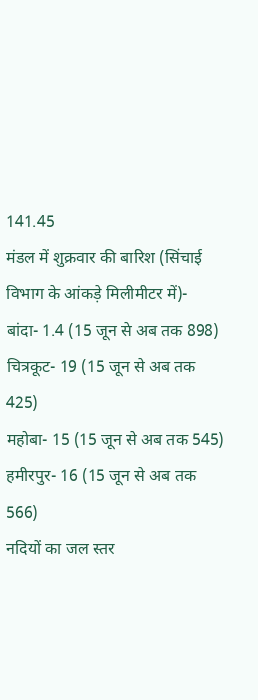141.45
मंडल में शुक्रवार की बारिश (सिंचाई विभाग के आंकड़े मिलीमीटर में)-
बांदा- 1.4 (15 जून से अब तक 898)
चित्रकूट- 19 (15 जून से अब तक 425)
महोबा- 15 (15 जून से अब तक 545)
हमीरपुर- 16 (15 जून से अब तक 566)
नदियों का जल स्तर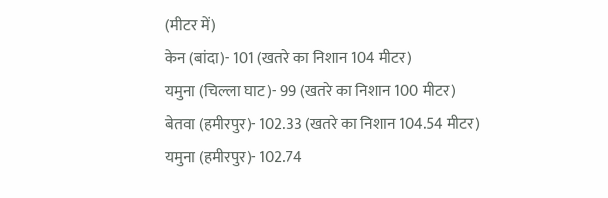(मीटर में)
केन (बांदा)- 101 (खतरे का निशान 104 मीटर)
यमुना (चिल्ला घाट)- 99 (खतरे का निशान 100 मीटर)
बेतवा (हमीरपुर)- 102.33 (खतरे का निशान 104.54 मीटर)
यमुना (हमीरपुर)- 102.74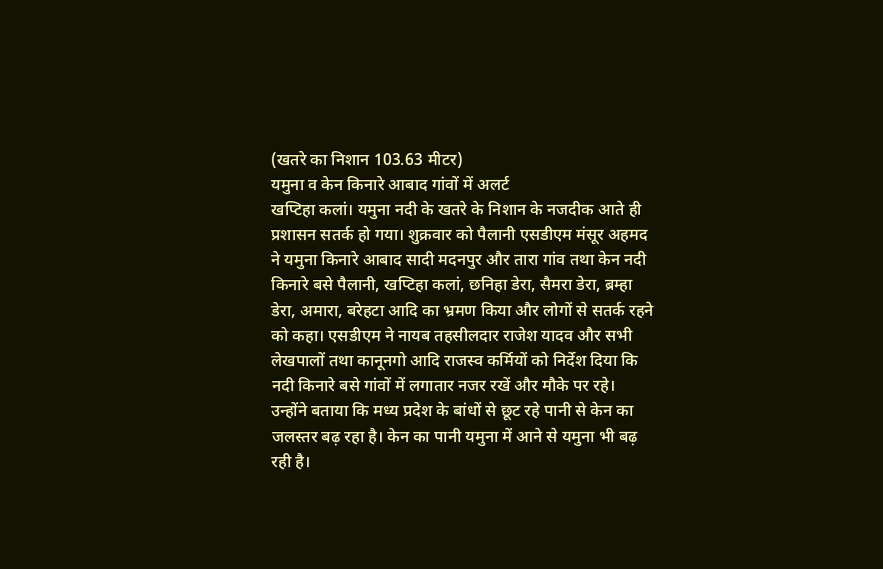(खतरे का निशान 103.63 मीटर)
यमुना व केन किनारे आबाद गांवों में अलर्ट
खप्टिहा कलां। यमुना नदी के खतरे के निशान के नजदीक आते ही प्रशासन सतर्क हो गया। शुक्रवार को पैलानी एसडीएम मंसूर अहमद ने यमुना किनारे आबाद सादी मदनपुर और तारा गांव तथा केन नदी किनारे बसे पैलानी, खप्टिहा कलां, छनिहा डेरा, सैमरा डेरा, ब्रम्हा डेरा, अमारा, बरेहटा आदि का भ्रमण किया और लोगों से सतर्क रहने को कहा। एसडीएम ने नायब तहसीलदार राजेश यादव और सभी लेखपालों तथा कानूनगो आदि राजस्व कर्मियों को निर्देश दिया कि नदी किनारे बसे गांवों में लगातार नजर रखें और मौके पर रहे।
उन्होंने बताया कि मध्य प्रदेश के बांधों से छूट रहे पानी से केन का जलस्तर बढ़ रहा है। केन का पानी यमुना में आने से यमुना भी बढ़ रही है।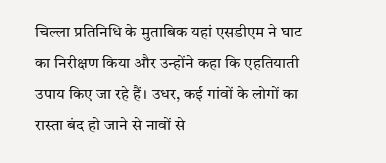चिल्ला प्रतिनिधि के मुताबिक यहां एसडीएम ने घाट का निरीक्षण किया और उन्होंने कहा कि एहतियाती उपाय किए जा रहे हैं। उधर, कई गांवों के लोगों का रास्ता बंद हो जाने से नावों से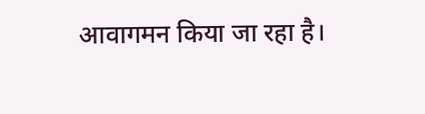आवागमन किया जा रहा है।